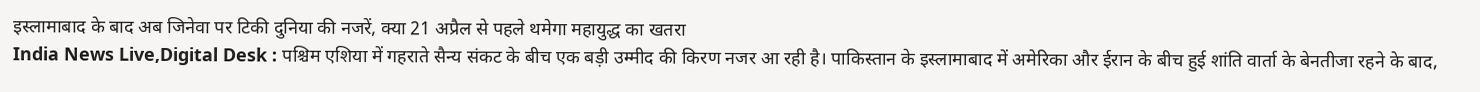इस्लामाबाद के बाद अब जिनेवा पर टिकी दुनिया की नजरें, क्या 21 अप्रैल से पहले थमेगा महायुद्ध का खतरा
India News Live,Digital Desk : पश्चिम एशिया में गहराते सैन्य संकट के बीच एक बड़ी उम्मीद की किरण नजर आ रही है। पाकिस्तान के इस्लामाबाद में अमेरिका और ईरान के बीच हुई शांति वार्ता के बेनतीजा रहने के बाद,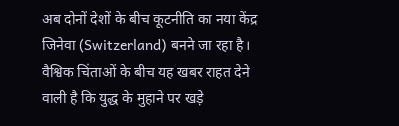अब दोनों देशों के बीच कूटनीति का नया केंद्र जिनेवा (Switzerland) बनने जा रहा है। वैश्विक चिंताओं के बीच यह खबर राहत देने वाली है कि युद्ध के मुहाने पर खड़े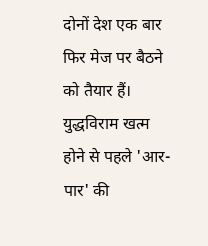दोनों देश एक बार फिर मेज पर बैठने को तैयार हैं।
युद्धविराम खत्म होने से पहले 'आर-पार' की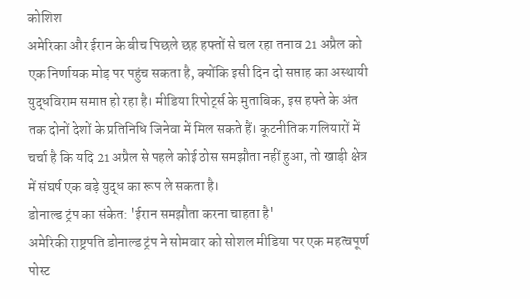कोशिश
अमेरिका और ईरान के बीच पिछले छह हफ्तों से चल रहा तनाव 21 अप्रैल को एक निर्णायक मोड़ पर पहुंच सकता है, क्योंकि इसी दिन दो सप्ताह का अस्थायी युद्धविराम समाप्त हो रहा है। मीडिया रिपोर्ट्स के मुताबिक, इस हफ्ते के अंत तक दोनों देशों के प्रतिनिधि जिनेवा में मिल सकते हैं। कूटनीतिक गलियारों में चर्चा है कि यदि 21 अप्रैल से पहले कोई ठोस समझौता नहीं हुआ, तो खाड़ी क्षेत्र में संघर्ष एक बड़े युद्ध का रूप ले सकता है।
डोनाल्ड ट्रंप का संकेत: 'ईरान समझौता करना चाहता है'
अमेरिकी राष्ट्रपति डोनाल्ड ट्रंप ने सोमवार को सोशल मीडिया पर एक महत्वपूर्ण पोस्ट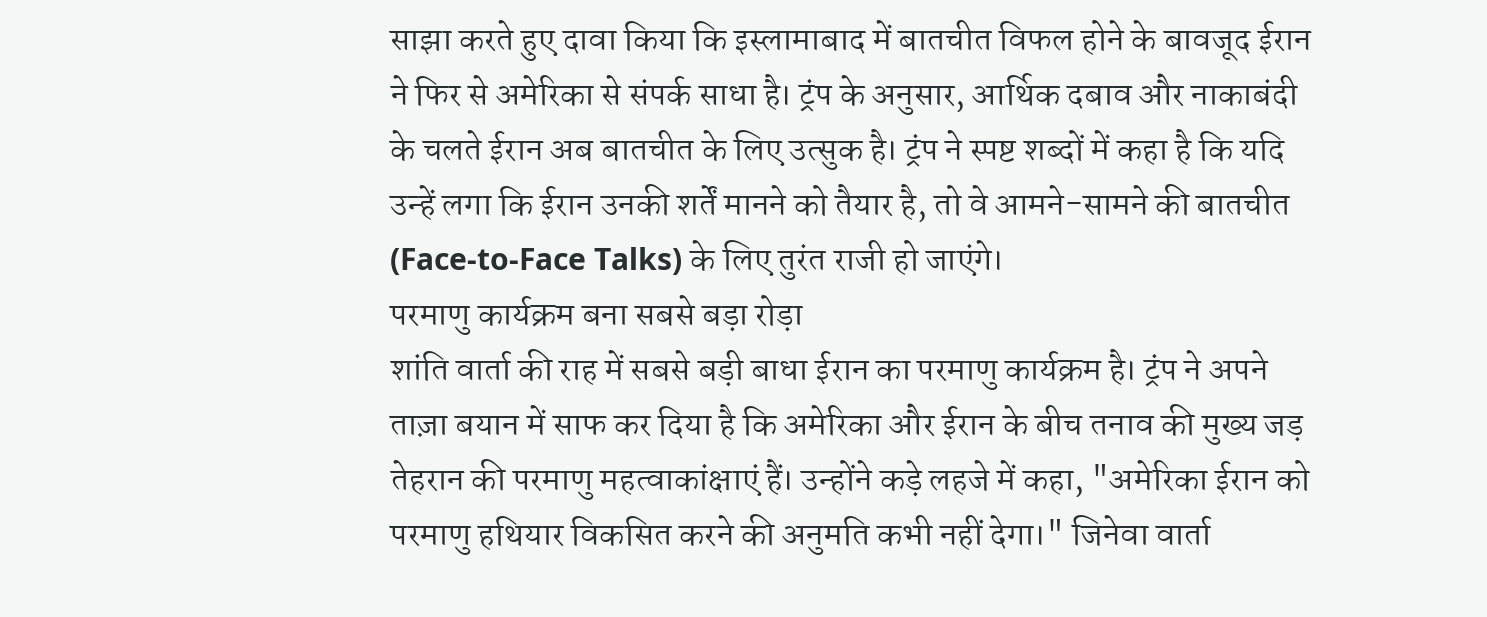साझा करते हुए दावा किया कि इस्लामाबाद में बातचीत विफल होने के बावजूद ईरान ने फिर से अमेरिका से संपर्क साधा है। ट्रंप के अनुसार, आर्थिक दबाव और नाकाबंदी के चलते ईरान अब बातचीत के लिए उत्सुक है। ट्रंप ने स्पष्ट शब्दों में कहा है कि यदि उन्हें लगा कि ईरान उनकी शर्तें मानने को तैयार है, तो वे आमने-सामने की बातचीत (Face-to-Face Talks) के लिए तुरंत राजी हो जाएंगे।
परमाणु कार्यक्रम बना सबसे बड़ा रोड़ा
शांति वार्ता की राह में सबसे बड़ी बाधा ईरान का परमाणु कार्यक्रम है। ट्रंप ने अपने ताज़ा बयान में साफ कर दिया है कि अमेरिका और ईरान के बीच तनाव की मुख्य जड़ तेहरान की परमाणु महत्वाकांक्षाएं हैं। उन्होंने कड़े लहजे में कहा, "अमेरिका ईरान को परमाणु हथियार विकसित करने की अनुमति कभी नहीं देगा।" जिनेवा वार्ता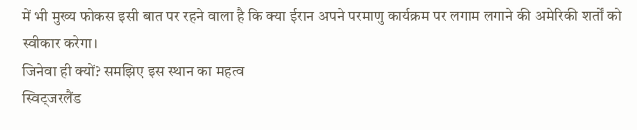में भी मुख्य फोकस इसी बात पर रहने वाला है कि क्या ईरान अपने परमाणु कार्यक्रम पर लगाम लगाने की अमेरिकी शर्तों को स्वीकार करेगा।
जिनेवा ही क्यों? समझिए इस स्थान का महत्व
स्विट्जरलैंड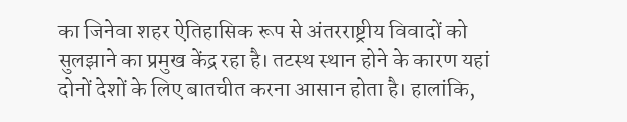का जिनेवा शहर ऐतिहासिक रूप से अंतरराष्ट्रीय विवादों को सुलझाने का प्रमुख केंद्र रहा है। तटस्थ स्थान होने के कारण यहां दोनों देशों के लिए बातचीत करना आसान होता है। हालांकि,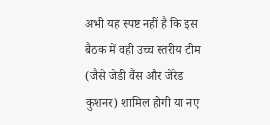अभी यह स्पष्ट नहीं है कि इस बैठक में वही उच्च स्तरीय टीम (जैसे जेडी वैंस और जेरेड कुशनर) शामिल होगी या नए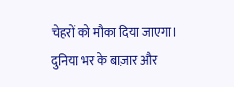चेहरों को मौका दिया जाएगा। दुनिया भर के बाज़ार और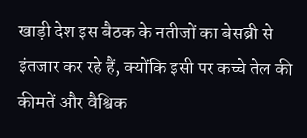खाड़ी देश इस बैठक के नतीजों का बेसब्री से इंतजार कर रहे हैं, क्योंकि इसी पर कच्चे तेल की कीमतें और वैश्विक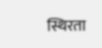स्थिरता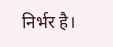निर्भर है।